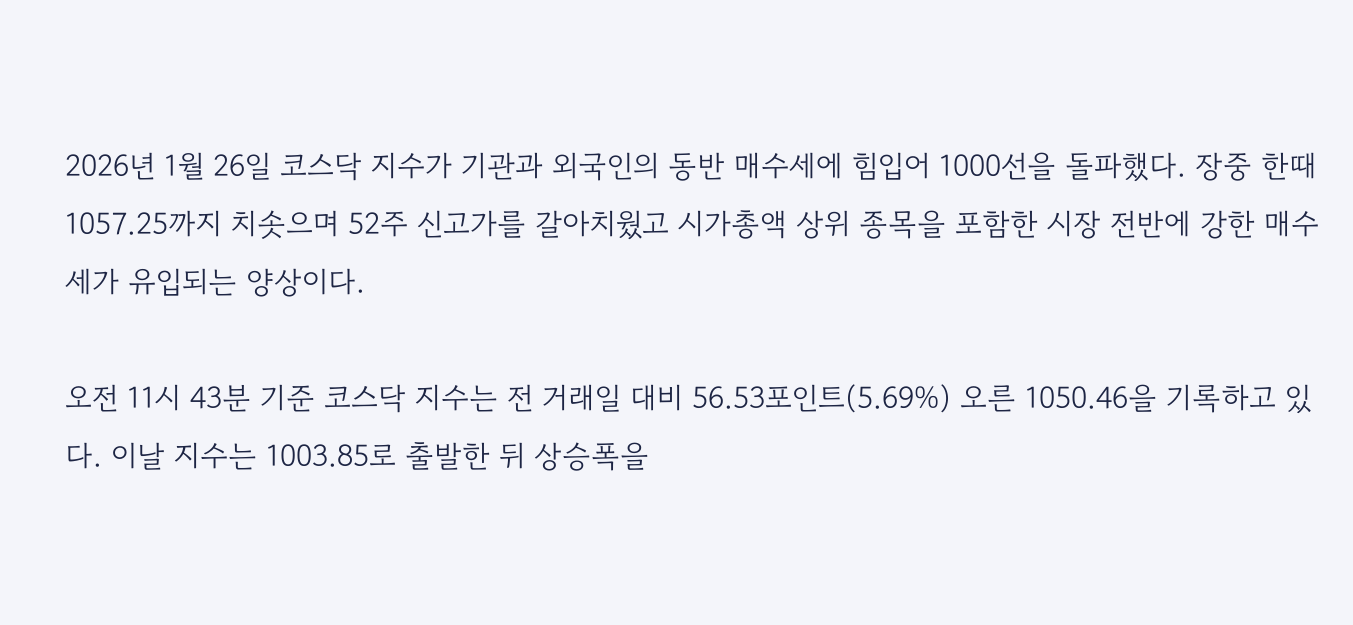2026년 1월 26일 코스닥 지수가 기관과 외국인의 동반 매수세에 힘입어 1000선을 돌파했다. 장중 한때 1057.25까지 치솟으며 52주 신고가를 갈아치웠고 시가총액 상위 종목을 포함한 시장 전반에 강한 매수세가 유입되는 양상이다.

오전 11시 43분 기준 코스닥 지수는 전 거래일 대비 56.53포인트(5.69%) 오른 1050.46을 기록하고 있다. 이날 지수는 1003.85로 출발한 뒤 상승폭을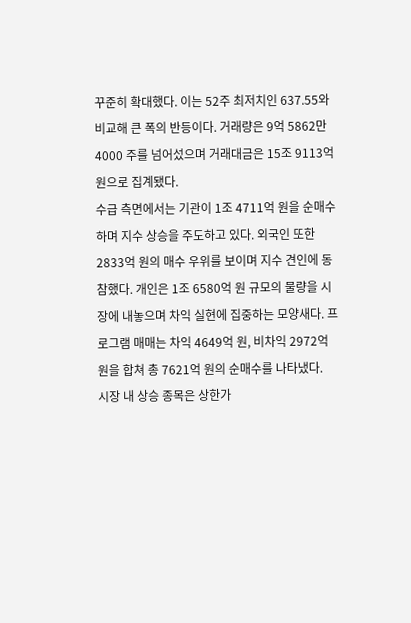꾸준히 확대했다. 이는 52주 최저치인 637.55와 비교해 큰 폭의 반등이다. 거래량은 9억 5862만 4000 주를 넘어섰으며 거래대금은 15조 9113억 원으로 집계됐다.
수급 측면에서는 기관이 1조 4711억 원을 순매수하며 지수 상승을 주도하고 있다. 외국인 또한 2833억 원의 매수 우위를 보이며 지수 견인에 동참했다. 개인은 1조 6580억 원 규모의 물량을 시장에 내놓으며 차익 실현에 집중하는 모양새다. 프로그램 매매는 차익 4649억 원, 비차익 2972억 원을 합쳐 총 7621억 원의 순매수를 나타냈다.
시장 내 상승 종목은 상한가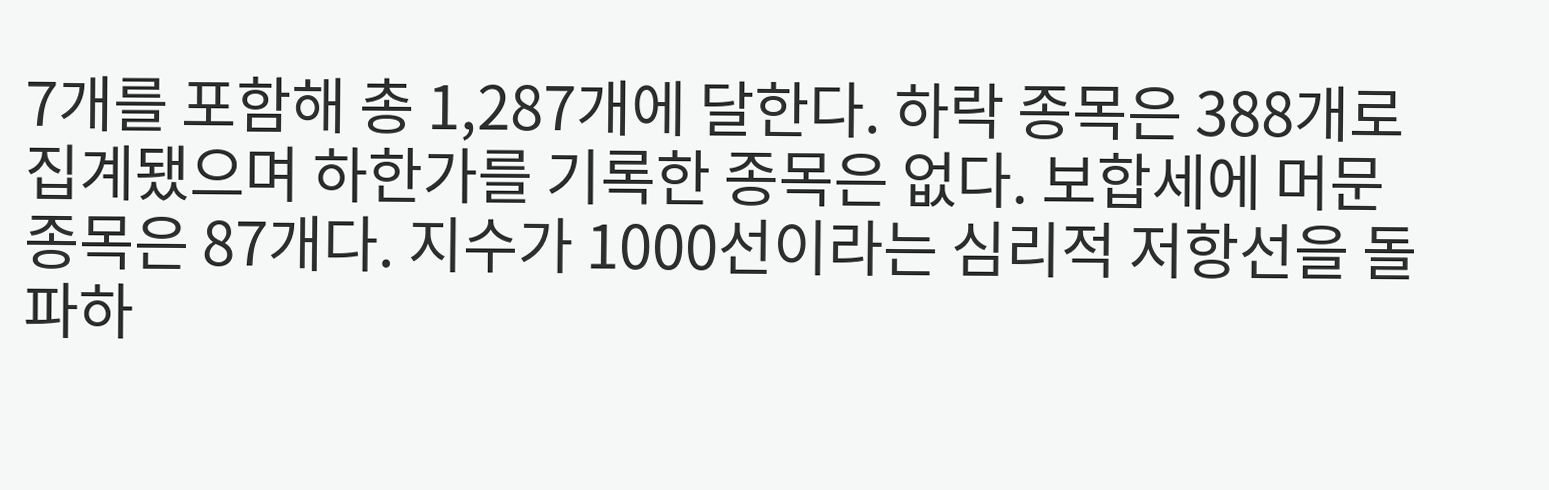7개를 포함해 총 1,287개에 달한다. 하락 종목은 388개로 집계됐으며 하한가를 기록한 종목은 없다. 보합세에 머문 종목은 87개다. 지수가 1000선이라는 심리적 저항선을 돌파하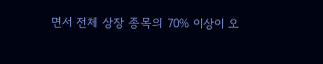면서 전체 상장 종목의 70% 이상이 오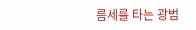름세를 타는 광범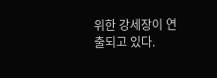위한 강세장이 연출되고 있다.